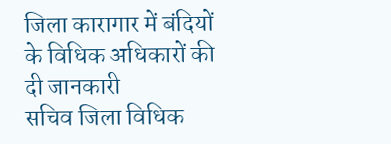जिला कारागार में बंदियों के विधिक अधिकारों की दी जानकारी
सचिव जिला विधिक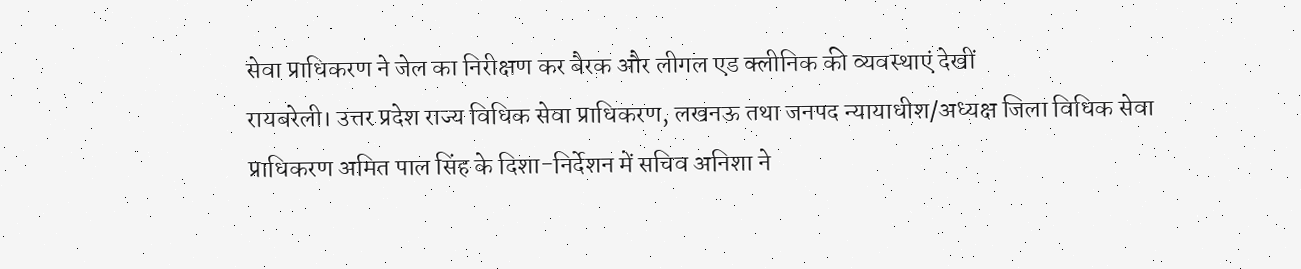सेवा प्राधिकरण ने जेल का निरीक्षण कर बैरक और लीगल एड क्लीनिक की व्यवस्थाएं देखीं
रायबरेली। उत्तर प्रदेश राज्य विधिक सेवा प्राधिकरण, लखनऊ तथा जनपद न्यायाधीश/अध्यक्ष जिला विधिक सेवा प्राधिकरण अमित पाल सिंह के दिशा-निर्देशन में सचिव अनिशा ने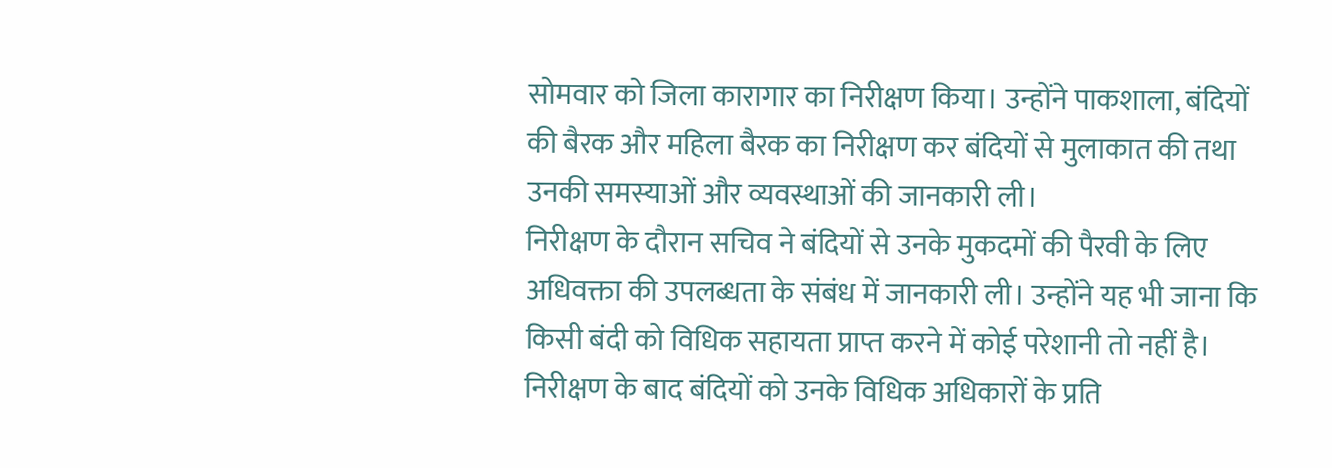सोमवार को जिला कारागार का निरीक्षण किया। उन्होंने पाकशाला, बंदियों की बैरक और महिला बैरक का निरीक्षण कर बंदियों से मुलाकात की तथा उनकी समस्याओं और व्यवस्थाओं की जानकारी ली।
निरीक्षण के दौरान सचिव ने बंदियों से उनके मुकदमों की पैरवी के लिए अधिवक्ता की उपलब्धता के संबंध में जानकारी ली। उन्होंने यह भी जाना कि किसी बंदी को विधिक सहायता प्राप्त करने में कोई परेशानी तो नहीं है।
निरीक्षण के बाद बंदियों को उनके विधिक अधिकारों के प्रति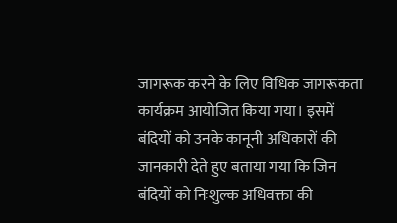जागरूक करने के लिए विधिक जागरूकता कार्यक्रम आयोजित किया गया। इसमें बंदियों को उनके कानूनी अधिकारों की जानकारी देते हुए बताया गया कि जिन बंदियों को निःशुल्क अधिवक्ता की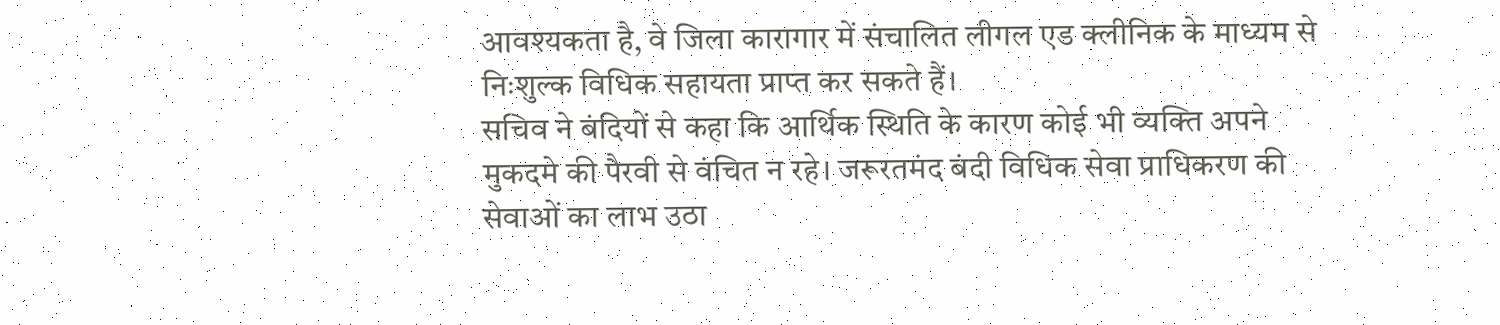आवश्यकता है, वे जिला कारागार में संचालित लीगल एड क्लीनिक के माध्यम से निःशुल्क विधिक सहायता प्राप्त कर सकते हैं।
सचिव ने बंदियों से कहा कि आर्थिक स्थिति के कारण कोई भी व्यक्ति अपने मुकदमे की पैरवी से वंचित न रहे। जरूरतमंद बंदी विधिक सेवा प्राधिकरण की सेवाओं का लाभ उठा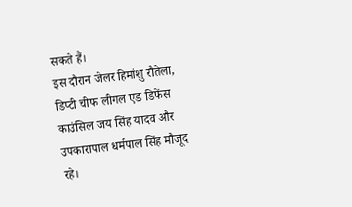सकते हैं।
इस दौरान जेलर हिमांशु रौतेला, डिप्टी चीफ लीगल एड डिफेंस काउंसिल जय सिंह यादव और उपकारापाल धर्मपाल सिंह मौजूद रहे।